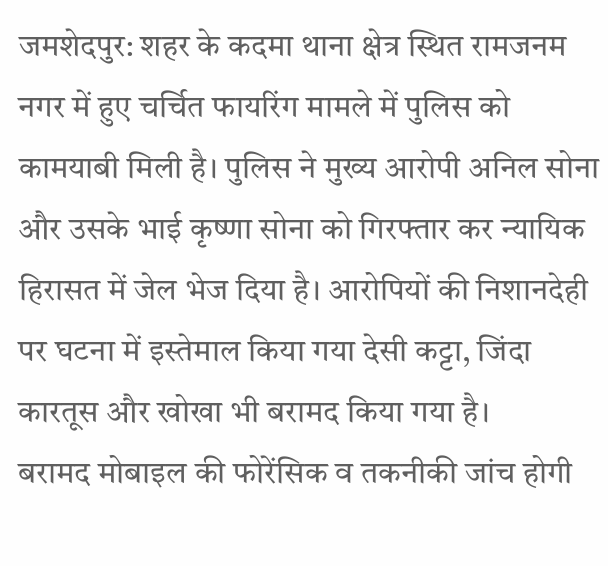जमशेदपुर: शहर के कदमा थाना क्षेत्र स्थित रामजनम नगर में हुए चर्चित फायरिंग मामले में पुलिस को कामयाबी मिली है। पुलिस ने मुख्य आरोपी अनिल सोना और उसके भाई कृष्णा सोना को गिरफ्तार कर न्यायिक हिरासत में जेल भेज दिया है। आरोपियों की निशानदेही पर घटना में इस्तेमाल किया गया देसी कट्टा, जिंदा कारतूस और खोखा भी बरामद किया गया है।
बरामद मोबाइल की फोरेंसिक व तकनीकी जांच होगी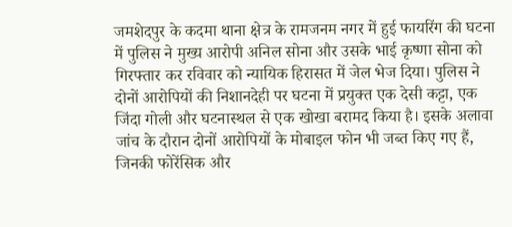जमशेदपुर के कदमा थाना क्षेत्र के रामजनम नगर में हुई फायरिंग की घटना में पुलिस ने मुख्य आरोपी अनिल सोना और उसके भाई कृष्णा सोना को गिरफ्तार कर रविवार को न्यायिक हिरासत में जेल भेज दिया। पुलिस ने दोनों आरोपियों की निशानदेही पर घटना में प्रयुक्त एक देसी कट्टा, एक जिंदा गोली और घटनास्थल से एक खोखा बरामद किया है। इसके अलावा जांच के दौरान दोनों आरोपियों के मोबाइल फोन भी जब्त किए गए हैं, जिनकी फोरेंसिक और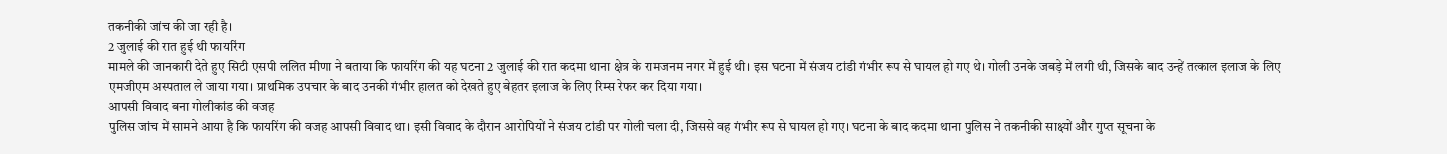तकनीकी जांच की जा रही है।
2 जुलाई की रात हुई थी फायरिंग
मामले की जानकारी देते हुए सिटी एसपी ललित मीणा ने बताया कि फायरिंग की यह घटना 2 जुलाई की रात कदमा थाना क्षेत्र के रामजनम नगर में हुई थी। इस घटना में संजय टांडी गंभीर रूप से घायल हो गए थे। गोली उनके जबड़े में लगी थी, जिसके बाद उन्हें तत्काल इलाज के लिए एमजीएम अस्पताल ले जाया गया। प्राथमिक उपचार के बाद उनकी गंभीर हालत को देखते हुए बेहतर इलाज के लिए रिम्स रेफर कर दिया गया।
आपसी विवाद बना गोलीकांड की वजह
पुलिस जांच में सामने आया है कि फायरिंग की वजह आपसी विवाद था। इसी विवाद के दौरान आरोपियों ने संजय टांडी पर गोली चला दी, जिससे वह गंभीर रूप से घायल हो गए। घटना के बाद कदमा थाना पुलिस ने तकनीकी साक्ष्यों और गुप्त सूचना के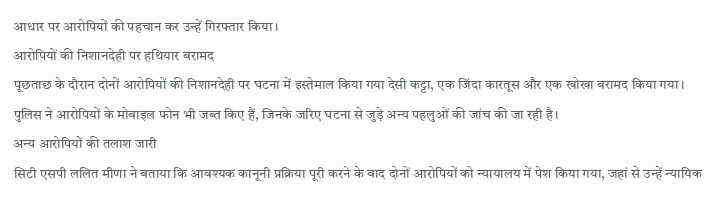आधार पर आरोपियों की पहचान कर उन्हें गिरफ्तार किया।
आरोपियों की निशानदेही पर हथियार बरामद
पूछताछ के दौरान दोनों आरोपियों की निशानदेही पर घटना में इस्तेमाल किया गया देसी कट्टा, एक जिंदा कारतूस और एक खोखा बरामद किया गया। पुलिस ने आरोपियों के मोबाइल फोन भी जब्त किए हैं, जिनके जरिए घटना से जुड़े अन्य पहलुओं की जांच की जा रही है।
अन्य आरोपियों की तलाश जारी
सिटी एसपी ललित मीणा ने बताया कि आवश्यक कानूनी प्रक्रिया पूरी करने के बाद दोनों आरोपियों को न्यायालय में पेश किया गया, जहां से उन्हें न्यायिक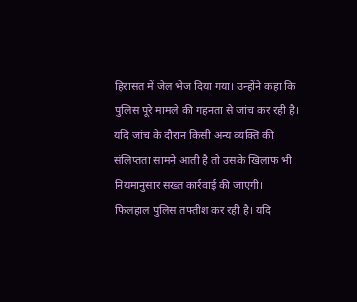हिरासत में जेल भेज दिया गया। उन्होंने कहा कि पुलिस पूरे मामले की गहनता से जांच कर रही है। यदि जांच के दौरान किसी अन्य व्यक्ति की संलिप्तता सामने आती है तो उसके खिलाफ भी नियमानुसार सख्त कार्रवाई की जाएगी।
फिलहाल पुलिस तफ्तीश कर रही है। यदि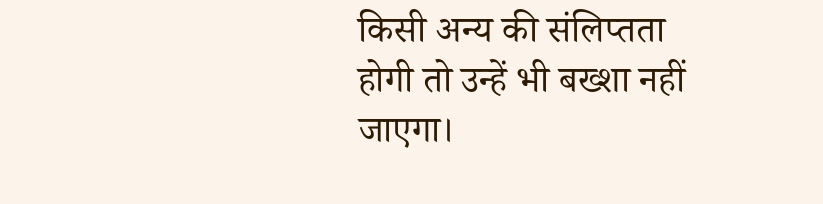किसी अन्य की संलिप्तता होगी तो उन्हें भी बख्शा नहीं जाएगा।